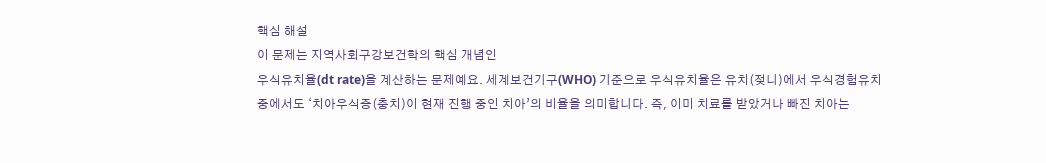핵심 해설
이 문제는 지역사회구강보건학의 핵심 개념인
우식유치율(dt rate)을 계산하는 문제예요. 세계보건기구(WHO) 기준으로 우식유치율은 유치(젖니)에서 우식경험유치 중에서도 ‘치아우식증(충치)이 현재 진행 중인 치아’의 비율을 의미합니다. 즉, 이미 치료를 받았거나 빠진 치아는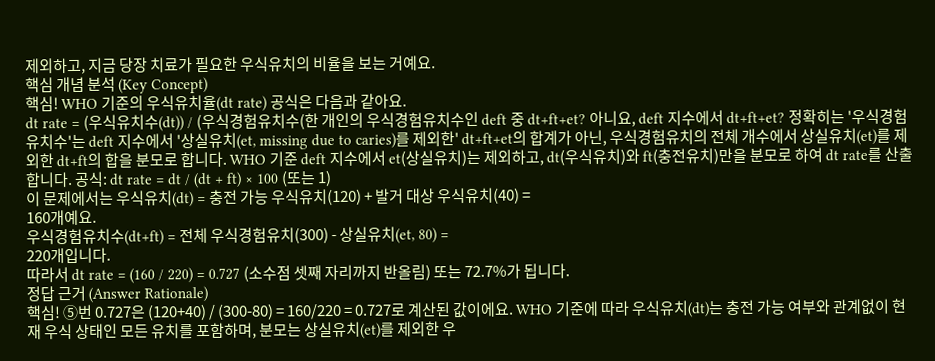제외하고, 지금 당장 치료가 필요한 우식유치의 비율을 보는 거예요.
핵심 개념 분석 (Key Concept)
핵심! WHO 기준의 우식유치율(dt rate) 공식은 다음과 같아요.
dt rate = (우식유치수(dt)) / (우식경험유치수(한 개인의 우식경험유치수인 deft 중 dt+ft+et? 아니요, deft 지수에서 dt+ft+et? 정확히는 '우식경험유치수'는 deft 지수에서 '상실유치(et, missing due to caries)를 제외한' dt+ft+et의 합계가 아닌, 우식경험유치의 전체 개수에서 상실유치(et)를 제외한 dt+ft의 합을 분모로 합니다. WHO 기준 deft 지수에서 et(상실유치)는 제외하고, dt(우식유치)와 ft(충전유치)만을 분모로 하여 dt rate를 산출합니다. 공식: dt rate = dt / (dt + ft) × 100 (또는 1)
이 문제에서는 우식유치(dt) = 충전 가능 우식유치(120) + 발거 대상 우식유치(40) =
160개예요.
우식경험유치수(dt+ft) = 전체 우식경험유치(300) - 상실유치(et, 80) =
220개입니다.
따라서 dt rate = (160 / 220) = 0.727 (소수점 셋째 자리까지 반올림) 또는 72.7%가 됩니다.
정답 근거 (Answer Rationale)
핵심! ⑤번 0.727은 (120+40) / (300-80) = 160/220 = 0.727로 계산된 값이에요. WHO 기준에 따라 우식유치(dt)는 충전 가능 여부와 관계없이 현재 우식 상태인 모든 유치를 포함하며, 분모는 상실유치(et)를 제외한 우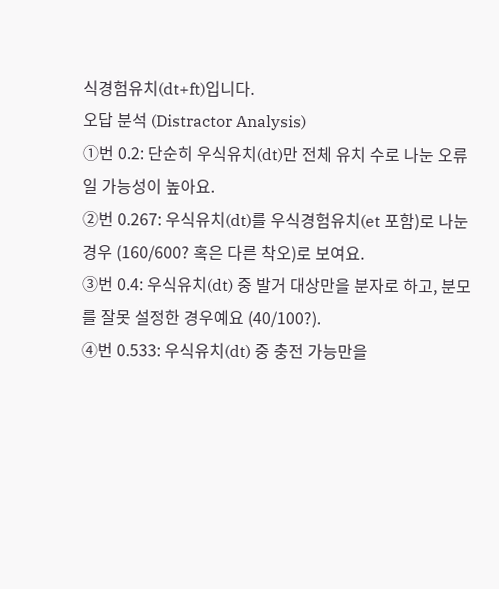식경험유치(dt+ft)입니다.
오답 분석 (Distractor Analysis)
①번 0.2: 단순히 우식유치(dt)만 전체 유치 수로 나눈 오류일 가능성이 높아요.
②번 0.267: 우식유치(dt)를 우식경험유치(et 포함)로 나눈 경우 (160/600? 혹은 다른 착오)로 보여요.
③번 0.4: 우식유치(dt) 중 발거 대상만을 분자로 하고, 분모를 잘못 설정한 경우예요 (40/100?).
④번 0.533: 우식유치(dt) 중 충전 가능만을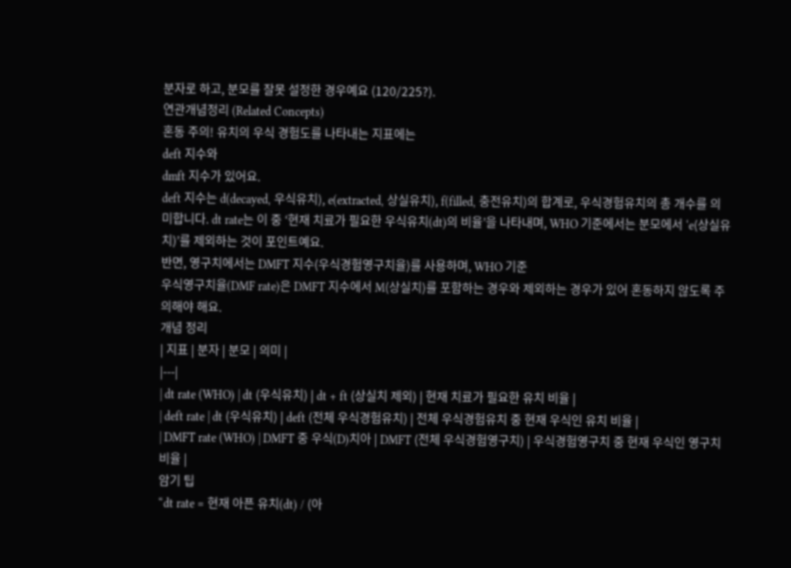분자로 하고, 분모를 잘못 설정한 경우예요 (120/225?).
연관개념정리 (Related Concepts)
혼동 주의! 유치의 우식 경험도를 나타내는 지표에는
deft 지수와
dmft 지수가 있어요.
deft 지수는 d(decayed, 우식유치), e(extracted, 상실유치), f(filled, 충전유치)의 합계로, 우식경험유치의 총 개수를 의미합니다. dt rate는 이 중 ‘현재 치료가 필요한 우식유치(dt)의 비율’을 나타내며, WHO 기준에서는 분모에서 ‘e(상실유치)’를 제외하는 것이 포인트예요.
반면, 영구치에서는 DMFT 지수(우식경험영구치율)를 사용하며, WHO 기준
우식영구치율(DMF rate)은 DMFT 지수에서 M(상실치)를 포함하는 경우와 제외하는 경우가 있어 혼동하지 않도록 주의해야 해요.
개념 정리
| 지표 | 분자 | 분모 | 의미 |
|---|
| dt rate (WHO) | dt (우식유치) | dt + ft (상실치 제외) | 현재 치료가 필요한 유치 비율 |
| deft rate | dt (우식유치) | deft (전체 우식경험유치) | 전체 우식경험유치 중 현재 우식인 유치 비율 |
| DMFT rate (WHO) | DMFT 중 우식(D)치아 | DMFT (전체 우식경험영구치) | 우식경험영구치 중 현재 우식인 영구치 비율 |
암기 팁
“dt rate = 현재 아픈 유치(dt) / (아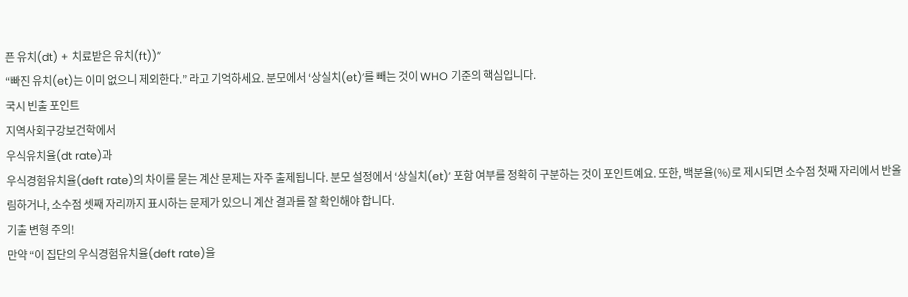픈 유치(dt) + 치료받은 유치(ft))”
“빠진 유치(et)는 이미 없으니 제외한다.” 라고 기억하세요. 분모에서 ‘상실치(et)’를 빼는 것이 WHO 기준의 핵심입니다.
국시 빈출 포인트
지역사회구강보건학에서
우식유치율(dt rate)과
우식경험유치율(deft rate)의 차이를 묻는 계산 문제는 자주 출제됩니다. 분모 설정에서 ‘상실치(et)’ 포함 여부를 정확히 구분하는 것이 포인트예요. 또한, 백분율(%)로 제시되면 소수점 첫째 자리에서 반올림하거나, 소수점 셋째 자리까지 표시하는 문제가 있으니 계산 결과를 잘 확인해야 합니다.
기출 변형 주의!
만약 “이 집단의 우식경험유치율(deft rate)을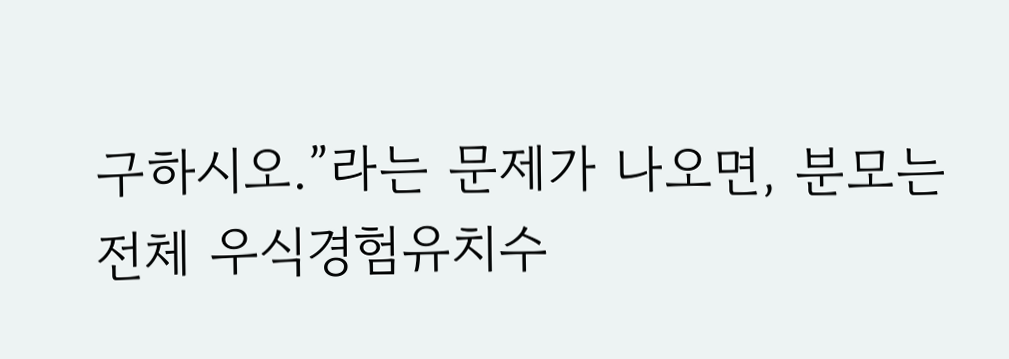구하시오.”라는 문제가 나오면, 분모는 전체 우식경험유치수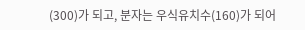(300)가 되고, 분자는 우식유치수(160)가 되어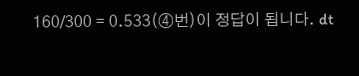160/300 = 0.533(④번)이 정답이 됩니다. dt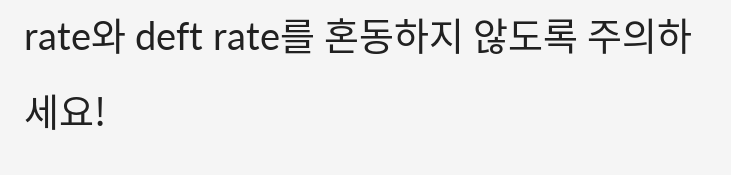rate와 deft rate를 혼동하지 않도록 주의하세요!